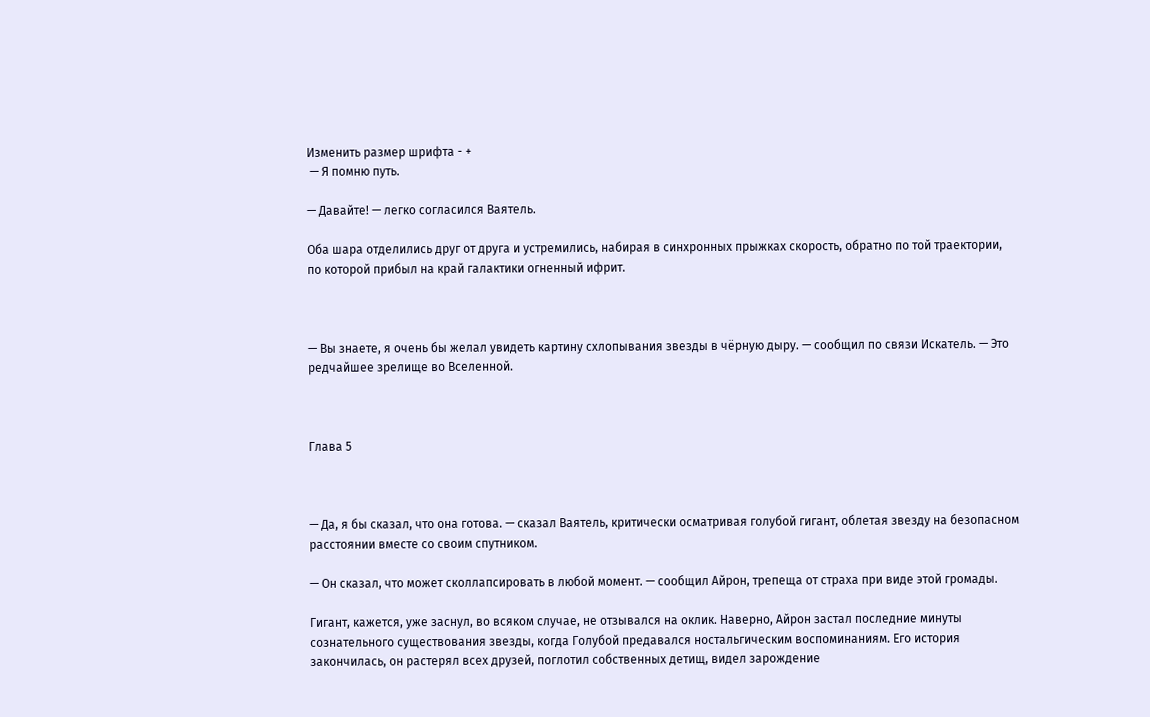Изменить размер шрифта - +
 — Я помню путь.

— Давайте! — легко согласился Ваятель.

Оба шара отделились друг от друга и устремились, набирая в синхронных прыжках скорость, обратно по той траектории, по которой прибыл на край галактики огненный ифрит.



— Вы знаете, я очень бы желал увидеть картину схлопывания звезды в чёрную дыру. — сообщил по связи Искатель. — Это редчайшее зрелище во Вселенной.



Глава 5



— Да, я бы сказал, что она готова. — сказал Ваятель, критически осматривая голубой гигант, облетая звезду на безопасном расстоянии вместе со своим спутником.

— Он сказал, что может сколлапсировать в любой момент. — сообщил Айрон, трепеща от страха при виде этой громады.

Гигант, кажется, уже заснул, во всяком случае, не отзывался на оклик. Наверно, Айрон застал последние минуты сознательного существования звезды, когда Голубой предавался ностальгическим воспоминаниям. Его история закончилась, он растерял всех друзей, поглотил собственных детищ, видел зарождение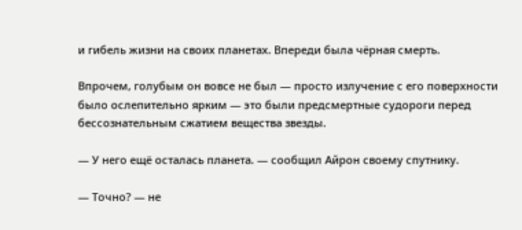и гибель жизни на своих планетах. Впереди была чёрная смерть.

Впрочем, голубым он вовсе не был — просто излучение с его поверхности было ослепительно ярким — это были предсмертные судороги перед бессознательным сжатием вещества звезды.

— У него ещё осталась планета. — сообщил Айрон своему спутнику.

— Точно? — не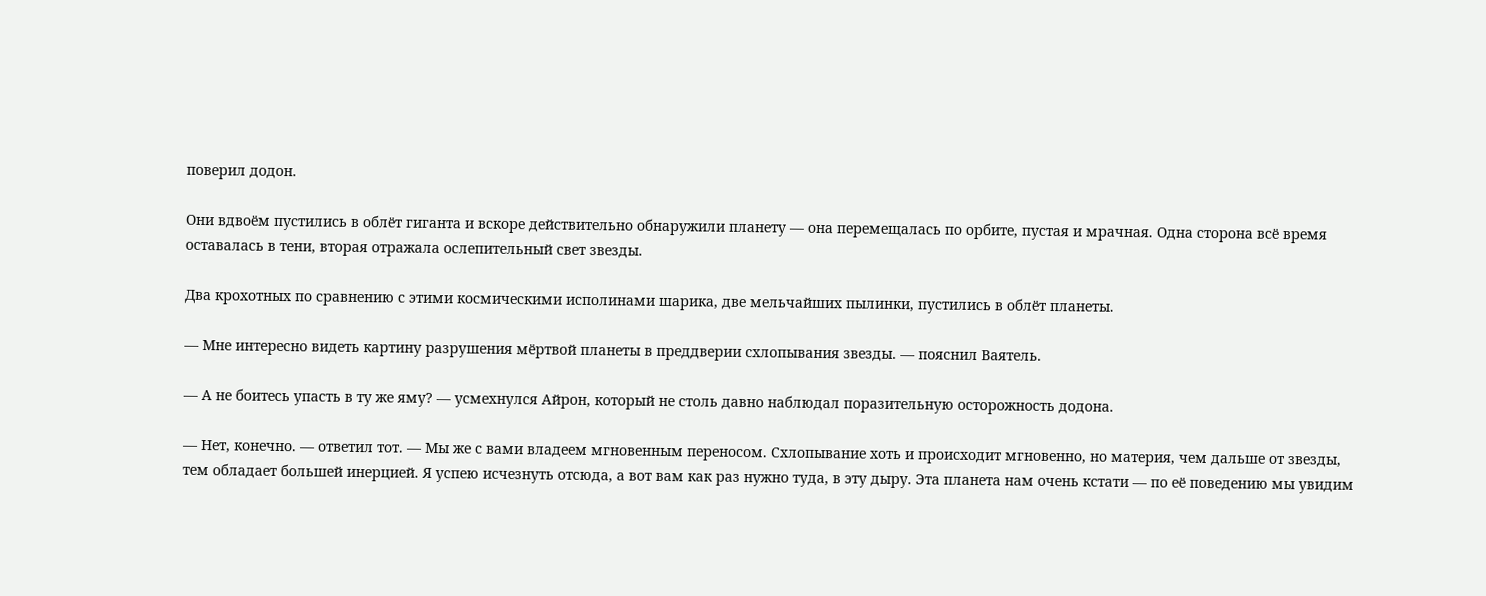поверил додон.

Они вдвоём пустились в облёт гиганта и вскоре действительно обнаружили планету — она перемещалась по орбите, пустая и мрачная. Одна сторона всё время оставалась в тени, вторая отражала ослепительный свет звезды.

Два крохотных по сравнению с этими космическими исполинами шарика, две мельчайших пылинки, пустились в облёт планеты.

— Мне интересно видеть картину разрушения мёртвой планеты в преддверии схлопывания звезды. — пояснил Ваятель.

— А не боитесь упасть в ту же яму? — усмехнулся Айрон, который не столь давно наблюдал поразительную осторожность додона.

— Нет, конечно. — ответил тот. — Мы же с вами владеем мгновенным переносом. Схлопывание хоть и происходит мгновенно, но материя, чем дальше от звезды, тем обладает большей инерцией. Я успею исчезнуть отсюда, а вот вам как раз нужно туда, в эту дыру. Эта планета нам очень кстати — по её поведению мы увидим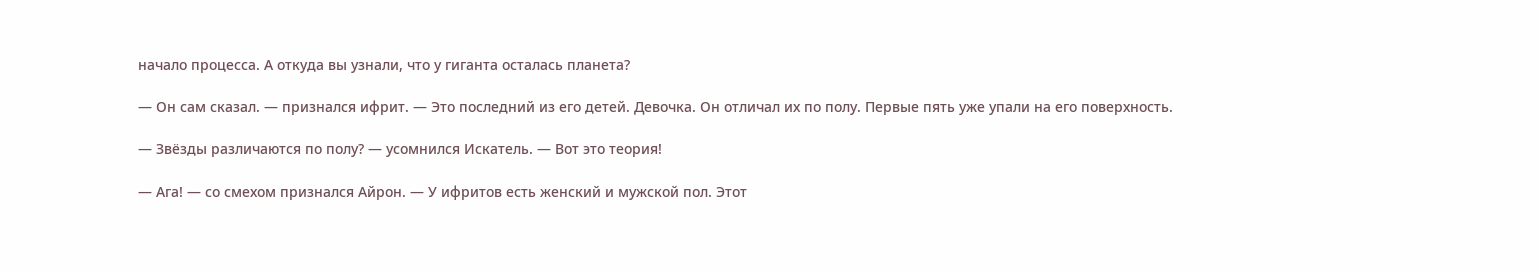начало процесса. А откуда вы узнали, что у гиганта осталась планета?

— Он сам сказал. — признался ифрит. — Это последний из его детей. Девочка. Он отличал их по полу. Первые пять уже упали на его поверхность.

— Звёзды различаются по полу? — усомнился Искатель. — Вот это теория!

— Ага! — со смехом признался Айрон. — У ифритов есть женский и мужской пол. Этот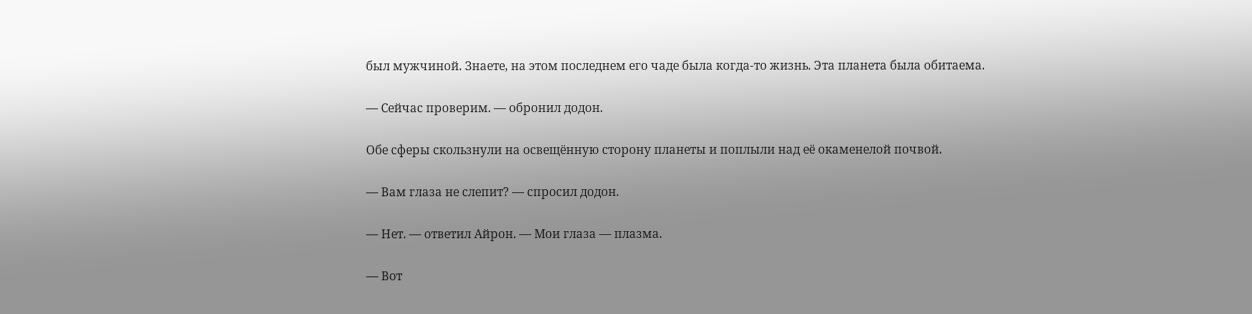был мужчиной. Знаете, на этом последнем его чаде была когда-то жизнь. Эта планета была обитаема.

— Сейчас проверим. — обронил додон.

Обе сферы скользнули на освещённую сторону планеты и поплыли над её окаменелой почвой.

— Вам глаза не слепит? — спросил додон.

— Нет. — ответил Айрон. — Мои глаза — плазма.

— Вот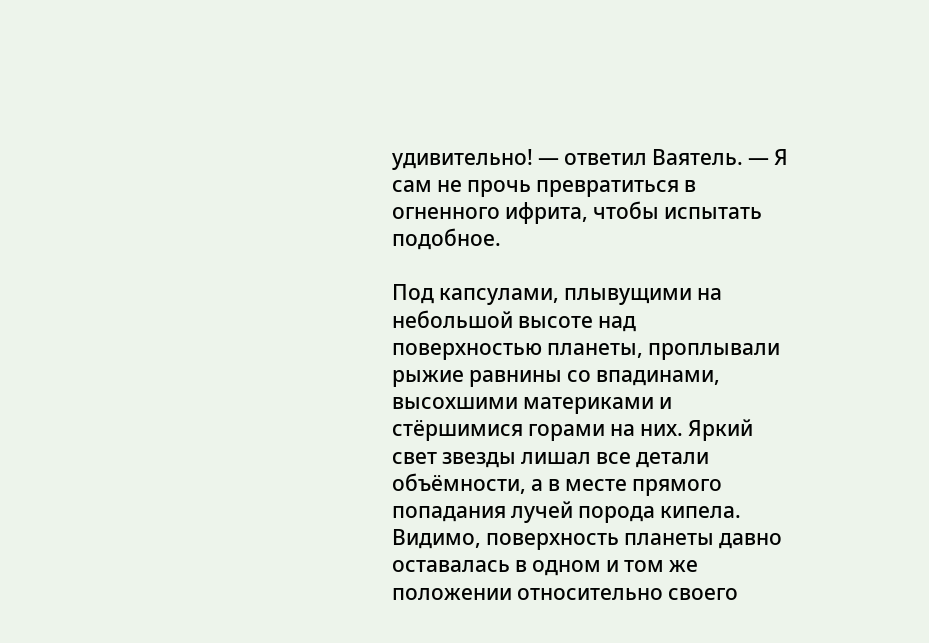удивительно! — ответил Ваятель. — Я сам не прочь превратиться в огненного ифрита, чтобы испытать подобное.

Под капсулами, плывущими на небольшой высоте над поверхностью планеты, проплывали рыжие равнины со впадинами, высохшими материками и стёршимися горами на них. Яркий свет звезды лишал все детали объёмности, а в месте прямого попадания лучей порода кипела. Видимо, поверхность планеты давно оставалась в одном и том же положении относительно своего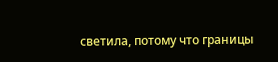светила, потому что границы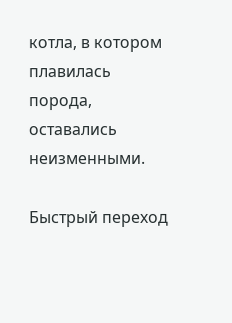котла, в котором плавилась порода, оставались неизменными.

Быстрый переход